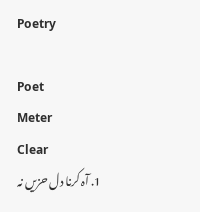Poetry

Poet
Meter
Clear
  1. آہ کرنا دل حزیں نہ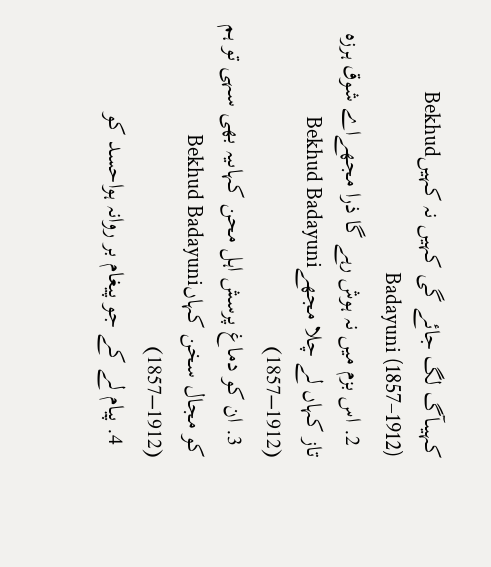کہیںآگ لگ جائے گی کہیں نہ کہیںBekhud Badayuni (1857–1912)
  2. اس بزم میں نہ ہوش رہے گا ذرا مجھےاے شوق ہرزہ تاز کہاں لے چلا مجھےBekhud Badayuni (1857–1912)
  3. ان کو دماغ پرسش اہل محن کہاںیہ بھی سہی تو ہم کو مجال سخن کہاںBekhud Badayuni (1857–1912)
  4. پیام لے کے جو پیغام بر روانہ ہواحسد کو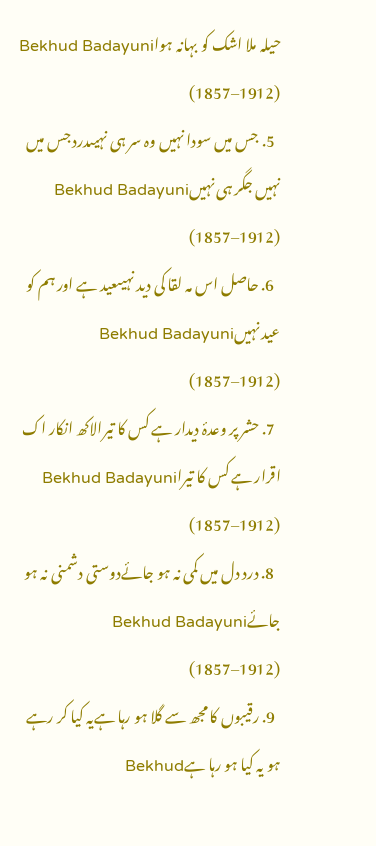حیلہ ملا اشک کو بہانہ ہواBekhud Badayuni (1857–1912)
  5. جس میں سودا نہیں وہ سر ہی نہیںدرد جس میں نہیں جگر ہی نہیںBekhud Badayuni (1857–1912)
  6. حاصل اس مہ لقا کی دید نہیںعید ہے اور ہم کو عید نہیںBekhud Badayuni (1857–1912)
  7. حشر پر وعدۂ دیدار ہے کس کا تیرالاکھ انکار اک اقرار ہے کس کا تیراBekhud Badayuni (1857–1912)
  8. درد دل میں کمی نہ ہو جائےدوستی دشمنی نہ ہو جائےBekhud Badayuni (1857–1912)
  9. رقیبوں کا مجھ سے گلا ہو رہا ہےیہ کیا کر رہے ہو یہ کیا ہو رہا ہےBekhud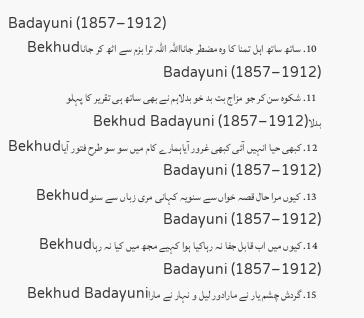Badayuni (1857–1912)
  10. ساتھ ساتھ اہل تمنا کا وہ مضطر جانااللہ اللہ ترا بزم سے اٹھ کر جاناBekhud Badayuni (1857–1912)
  11. شکوہ سن کر جو مزاج بت بد خو بدلاہم نے بھی ساتھ ہی تقریر کا پہلو بدلاBekhud Badayuni (1857–1912)
  12. کبھی حیا انہیں آئی کبھی غرور آیاہمارے کام میں سو سو طرح فتور آیاBekhud Badayuni (1857–1912)
  13. کیوں مرا حال قصہ خواں سے سنویہ کہانی مری زباں سے سنوBekhud Badayuni (1857–1912)
  14. کیوں میں اب قابل جفا نہ رہاکیا ہوا کہیے مجھ میں کیا نہ رہاBekhud Badayuni (1857–1912)
  15. گردش چشم یار نے مارادور لیل و نہار نے ماراBekhud Badayuni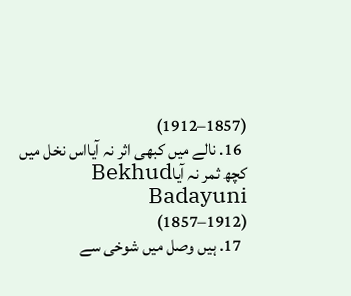(1857–1912)
  16. نالے میں کبھی اثر نہ آیااس نخل میں کچھ ثمر نہ آیاBekhud Badayuni (1857–1912)
  17. ہیں وصل میں شوخی سے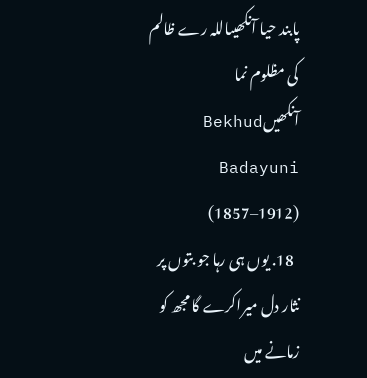پابند حیا آنکھیںاللہ رے ظالم کی مظلوم نما آنکھیںBekhud Badayuni (1857–1912)
  18. یوں ہی رہا جو بتوں پر نثار دل میراکرے گا مجھ کو زمانے میں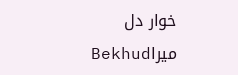خوار دل میراBekhud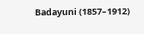Badayuni (1857–1912)